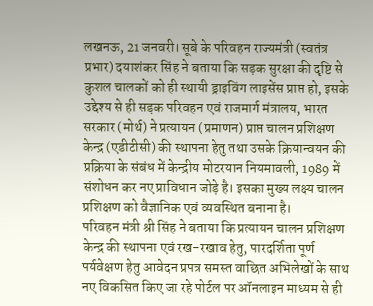लखनऊ, 21 जनवरी। सूबे के परिवहन राज्यमंत्री (स्वतंत्र प्रभार) दयाशंकर सिंह ने बताया कि सड़क सुरक्षा की दृष्टि से कुशल चालकों को ही स्थायी ड्राइविंग लाइसेंस प्राप्त हो, इसके उद्देश्य से ही सड़क परिवहन एवं राजमार्ग मंत्रालय, भारत सरकार (मोर्थ) ने प्रत्यायन (प्रमाणन) प्राप्त चालन प्रशिक्षण केन्द्र (एडीटीसी) की स्थापना हेतु तथा उसके क्रियान्वयन की प्रक्रिया के संबंध में केन्द्रीय मोटरयान नियमावली, 1989 में संशोधन कर नए प्राविधान जोड़े है। इसका मुख्य लक्ष्य चालन प्रशिक्षण को वैज्ञानिक एवं व्यवस्थित बनाना है।
परिवहन मंत्री श्री सिंह ने बताया कि प्रत्यायन चालन प्रशिक्षण केन्द्र की स्थापना एवं रख-रखाव हेतु, पारदर्शिता पूर्ण पर्यवेक्षण हेतु आवेदन प्रपत्र समस्त वाछित अभिलेखों के साथ नए विकसित किए जा रहे पोर्टल पर ऑनलाइन माध्यम से ही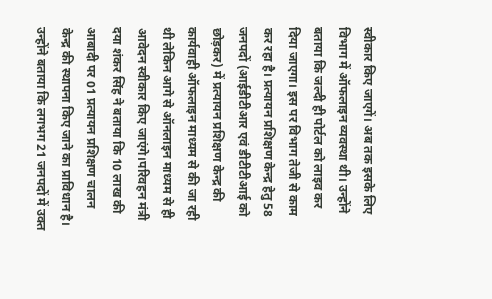स्वीकार किए जाएगें। अब तक इसके लिए विभाग में ऑफलाइन व्यवस्था थी। उन्होंने बताया कि जल्दी ही पोर्टल को लाइव कर दिया जाएगा। इस पर विभाग तेजी से काम कर रहा है। प्रत्यायन प्रशिक्षण केन्द्र हेतु 58 जनपदों (आईडीटीआर एवं डीटीटीआई को छोड़कर) में प्रत्यायन प्रशिक्षण केन्द्र की कार्यवाही ऑफलाइन माध्यम से की जा रही थी लेकिन आगे से ऑनलाइन माध्यम से ही आवेदन स्वीकार किए जाएंगे।परिवहन मंत्री दया शंकर सिंह ने बताया कि 10 लाख की आबादी पर 01 प्रत्यायन प्रशिक्षण चालन केन्द्र की स्थापना किए जाने का प्राविधान है। उन्होंने बताया कि लगभग 21 जनपदों में उक्त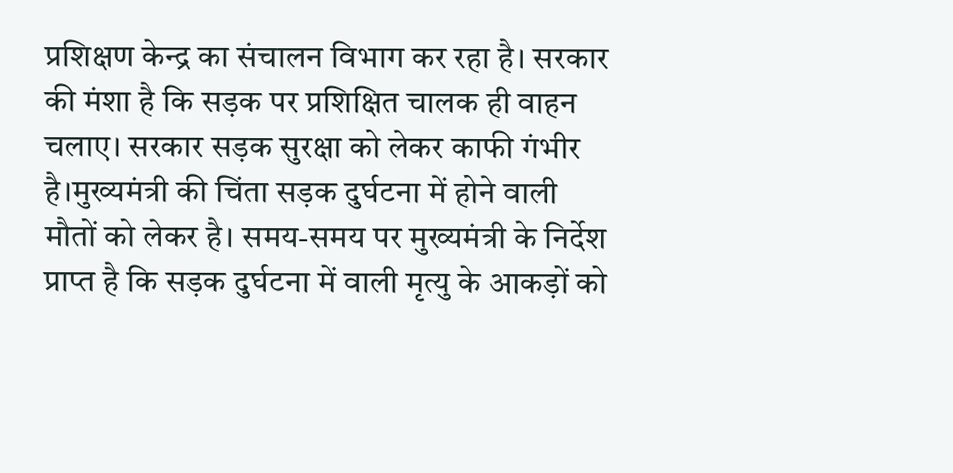प्रशिक्षण केन्द्र का संचालन विभाग कर रहा है। सरकार की मंशा है कि सड़क पर प्रशिक्षित चालक ही वाहन चलाए। सरकार सड़क सुरक्षा को लेकर काफी गंभीर है।मुख्यमंत्री की चिंता सड़क दुर्घटना में होने वाली मौतों को लेकर है। समय-समय पर मुख्यमंत्री के निर्देश प्राप्त है कि सड़क दुर्घटना में वाली मृत्यु के आकड़ों को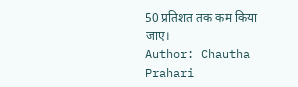50 प्रतिशत तक कम किया जाए।
Author: Chautha Prahari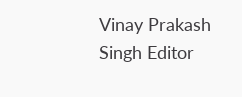Vinay Prakash Singh Editor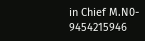in Chief M.N0- 9454215946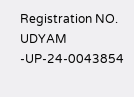Registration NO. UDYAM -UP-24-0043854